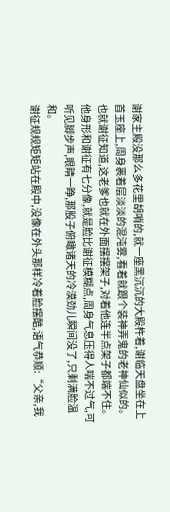谢家主殿没那么多花里胡哨的,就一座黑沉沉的大殿杵着,谢临天盘坐在上首玉座上,周身裹着层淡淡的混沌雾,看着就跟个装神弄鬼的老神仙似的。
也就谢征知道,这老爹也就在外面摆摆架子,对着他连半点架子都端不住。
他身形和谢征有七分像,就是脸比谢征模糊点,周身气息压得人喘不过气,可听见脚步声,眼睛一睁,那股子俯瞰诸天的冷漠劲儿瞬间没了,只剩满脸温和。
谢征规规矩矩站在殿中,没像在外头那样冷着脸摆酷,语气恭顺:“父亲,我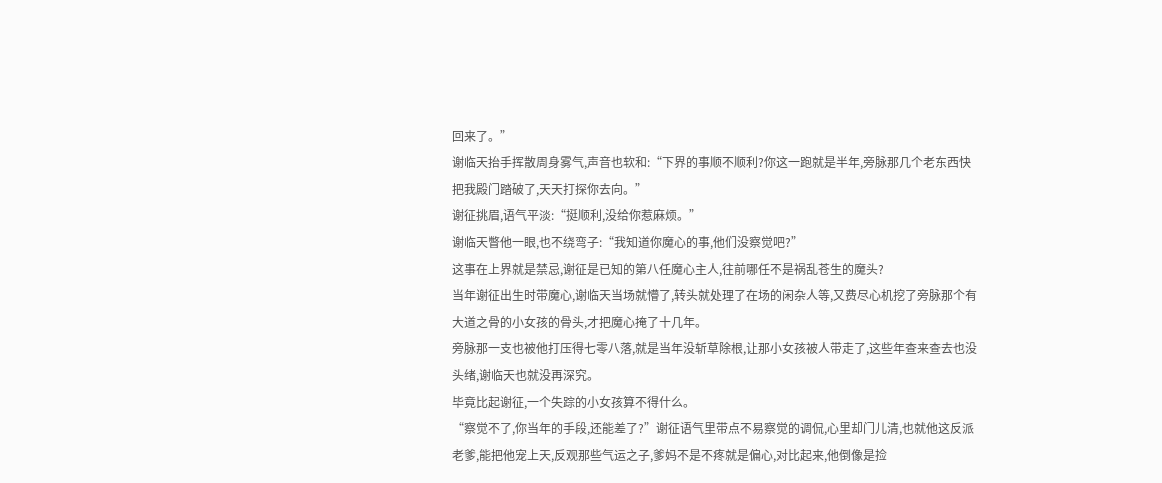回来了。”
谢临天抬手挥散周身雾气,声音也软和:“下界的事顺不顺利?你这一跑就是半年,旁脉那几个老东西快把我殿门踏破了,天天打探你去向。”
谢征挑眉,语气平淡:“挺顺利,没给你惹麻烦。”
谢临天瞥他一眼,也不绕弯子:“我知道你魔心的事,他们没察觉吧?”
这事在上界就是禁忌,谢征是已知的第八任魔心主人,往前哪任不是祸乱苍生的魔头?
当年谢征出生时带魔心,谢临天当场就懵了,转头就处理了在场的闲杂人等,又费尽心机挖了旁脉那个有大道之骨的小女孩的骨头,才把魔心掩了十几年。
旁脉那一支也被他打压得七零八落,就是当年没斩草除根,让那小女孩被人带走了,这些年查来查去也没头绪,谢临天也就没再深究。
毕竟比起谢征,一个失踪的小女孩算不得什么。
“察觉不了,你当年的手段,还能差了?”谢征语气里带点不易察觉的调侃,心里却门儿清,也就他这反派老爹,能把他宠上天,反观那些气运之子,爹妈不是不疼就是偏心,对比起来,他倒像是捡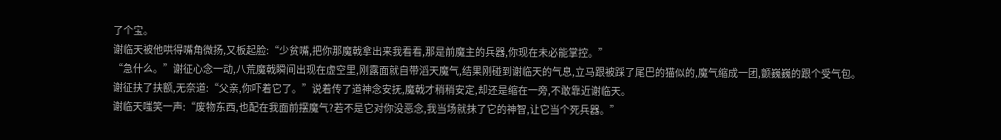了个宝。
谢临天被他哄得嘴角微扬,又板起脸:“少贫嘴,把你那魔戟拿出来我看看,那是前魔主的兵器,你现在未必能掌控。”
“急什么。”谢征心念一动,八荒魔戟瞬间出现在虚空里,刚露面就自带滔天魔气,结果刚碰到谢临天的气息,立马跟被踩了尾巴的猫似的,魔气缩成一团,颤巍巍的跟个受气包。
谢征扶了扶额,无奈道:“父亲,你吓着它了。”说着传了道神念安抚,魔戟才稍稍安定,却还是缩在一旁,不敢靠近谢临天。
谢临天嗤笑一声:“废物东西,也配在我面前摆魔气?若不是它对你没恶念,我当场就抹了它的神智,让它当个死兵器。”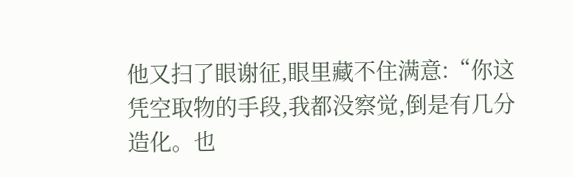他又扫了眼谢征,眼里藏不住满意:“你这凭空取物的手段,我都没察觉,倒是有几分造化。也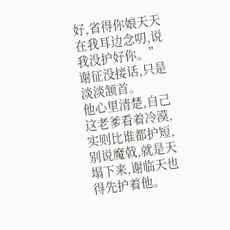好,省得你娘天天在我耳边念叨,说我没护好你。”
谢征没接话,只是淡淡颔首。
他心里清楚,自己这老爹看着冷漠,实则比谁都护短,别说魔戟,就是天塌下来,谢临天也得先护着他。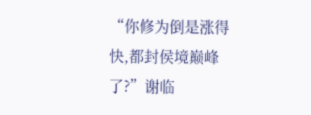“你修为倒是涨得快,都封侯境巅峰了?”谢临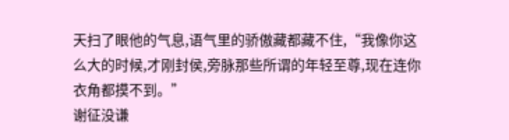天扫了眼他的气息,语气里的骄傲藏都藏不住,“我像你这么大的时候,才刚封侯,旁脉那些所谓的年轻至尊,现在连你衣角都摸不到。”
谢征没谦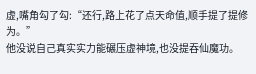虚,嘴角勾了勾:“还行,路上花了点天命值,顺手提了提修为。”
他没说自己真实实力能碾压虚神境,也没提吞仙魔功。